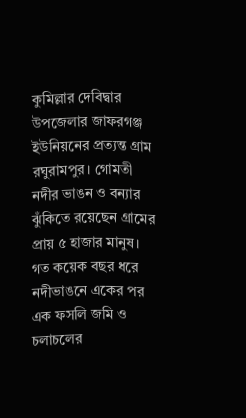কুমিল্লার দেবিদ্বার উপজেলার জাফরগঞ্জ ইউনিয়নের প্রত্যন্ত গ্রাম রঘুরামপুর। গোমতী নদীর ভাঙন ও বন্যার ঝুঁকিতে রয়েছেন গ্রামের প্রায় ৫ হাজার মানুষ। গত কয়েক বছর ধরে নদীভাঙনে একের পর এক ফসলি জমি ও চলাচলের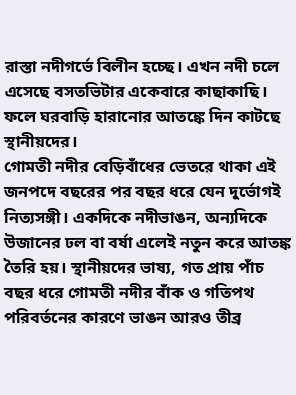রাস্তা নদীগর্ভে বিলীন হচ্ছে। এখন নদী চলে এসেছে বসতভিটার একেবারে কাছাকাছি। ফলে ঘরবাড়ি হারানোর আতঙ্কে দিন কাটছে স্থানীয়দের।
গোমতী নদীর বেড়িবাঁধের ভেতরে থাকা এই জনপদে বছরের পর বছর ধরে যেন দুর্ভোগই নিত্যসঙ্গী। একদিকে নদীভাঙন, অন্যদিকে উজানের ঢল বা বর্ষা এলেই নতুন করে আতঙ্ক তৈরি হয়। স্থানীয়দের ভাষ্য, গত প্রায় পাঁচ বছর ধরে গোমতী নদীর বাঁক ও গতিপথ পরিবর্তনের কারণে ভাঙন আরও তীব্র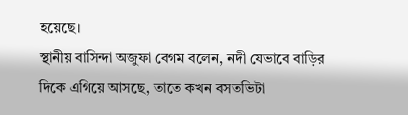হয়েছে।
স্থানীয় বাসিন্দা অজুফা বেগম বলেন, নদী যেভাবে বাড়ির দিকে এগিয়ে আসছে, তাতে কখন বসতভিটা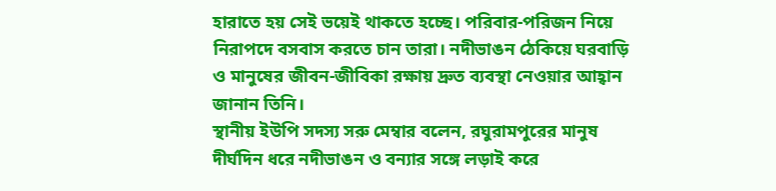হারাতে হয় সেই ভয়েই থাকতে হচ্ছে। পরিবার-পরিজন নিয়ে নিরাপদে বসবাস করতে চান তারা। নদীভাঙন ঠেকিয়ে ঘরবাড়ি ও মানুষের জীবন-জীবিকা রক্ষায় দ্রুত ব্যবস্থা নেওয়ার আহ্বান জানান তিনি।
স্থানীয় ইউপি সদস্য সরু মেম্বার বলেন, রঘুরামপুরের মানুষ দীর্ঘদিন ধরে নদীভাঙন ও বন্যার সঙ্গে লড়াই করে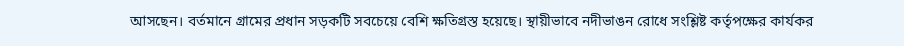আসছেন। বর্তমানে গ্রামের প্রধান সড়কটি সবচেয়ে বেশি ক্ষতিগ্রস্ত হয়েছে। স্থায়ীভাবে নদীভাঙন রোধে সংশ্লিষ্ট কর্তৃপক্ষের কার্যকর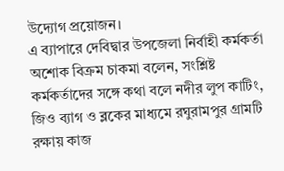উদ্যোগ প্রয়োজন।
এ ব্যাপারে দেবিদ্বার উপজেলা নির্বাহী কর্মকর্তা অশোক বিক্রম চাকমা বলেন, সংশ্লিষ্ট কর্মকর্তাদের সঙ্গে কথা বলে নদীর লুপ কাটিং, জিও ব্যাগ ও ব্লকের মাধ্যমে রঘুরামপুর গ্রামটি রক্ষায় কাজ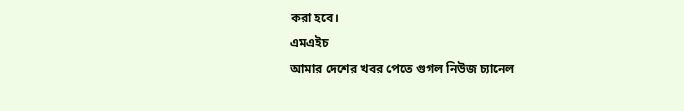করা হবে।
এমএইচ
আমার দেশের খবর পেতে গুগল নিউজ চ্যানেল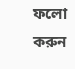ফলো করুন